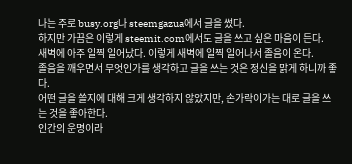나는 주로 busy.org나 steemgazua에서 글을 썼다.
하지만 가끔은 이렇게 steemit.com에서도 글을 쓰고 싶은 마음이 든다.
새벽에 아주 일찍 일어났다. 이렇게 새벽에 일찍 일어나서 졸음이 온다.
졸음을 깨우면서 무엇인가를 생각하고 글을 쓰는 것은 정신을 맑게 하니까 좋다.
어떤 글을 쓸지에 대해 크게 생각하지 않았지만, 손가락이가는 대로 글을 쓰는 것을 좋아한다.
인간의 운명이라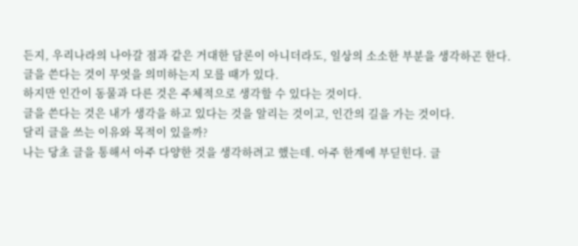든지, 우리나라의 나아갈 점과 같은 거대한 담론이 아니더라도, 일상의 소소한 부분을 생각하곤 한다.
글을 쓴다는 것이 무엇을 의미하는지 모를 때가 있다.
하지만 인간이 동물과 다른 것은 주체적으로 생각할 수 있다는 것이다.
글을 쓴다는 것은 내가 생각을 하고 있다는 것을 알리는 것이고, 인간의 길을 가는 것이다.
달리 글을 쓰는 이유와 목적이 있을까?
나는 당초 글을 통해서 아주 다양한 것을 생각하려고 했는데. 아주 한계에 부딛힌다. 글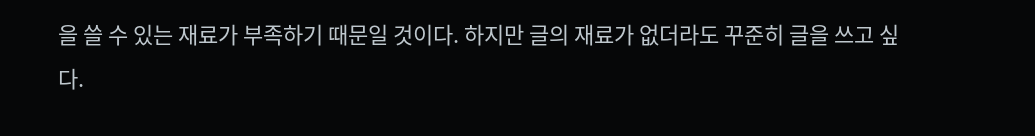을 쓸 수 있는 재료가 부족하기 때문일 것이다. 하지만 글의 재료가 없더라도 꾸준히 글을 쓰고 싶다.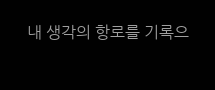내 생각의 항로를 기록으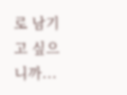로 남기고 싶으니까...